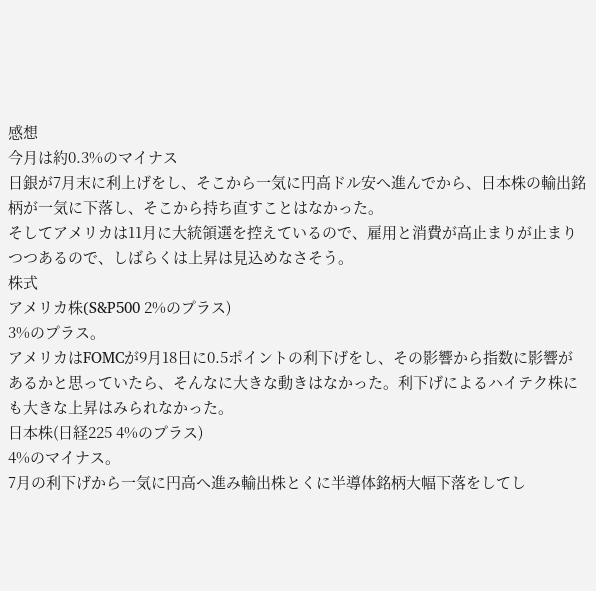感想
今月は約0.3%のマイナス
日銀が7月末に利上げをし、そこから一気に円高ドル安へ進んでから、日本株の輸出銘柄が一気に下落し、そこから持ち直すことはなかった。
そしてアメリカは11月に大統領選を控えているので、雇用と消費が高止まりが止まりつつあるので、しばらくは上昇は見込めなさそう。
株式
アメリカ株(S&P500 2%のプラス)
3%のプラス。
アメリカはFOMCが9月18日に0.5ポイントの利下げをし、その影響から指数に影響があるかと思っていたら、そんなに大きな動きはなかった。利下げによるハイテク株にも大きな上昇はみられなかった。
日本株(日経225 4%のプラス)
4%のマイナス。
7月の利下げから一気に円高へ進み輸出株とくに半導体銘柄大幅下落をしてし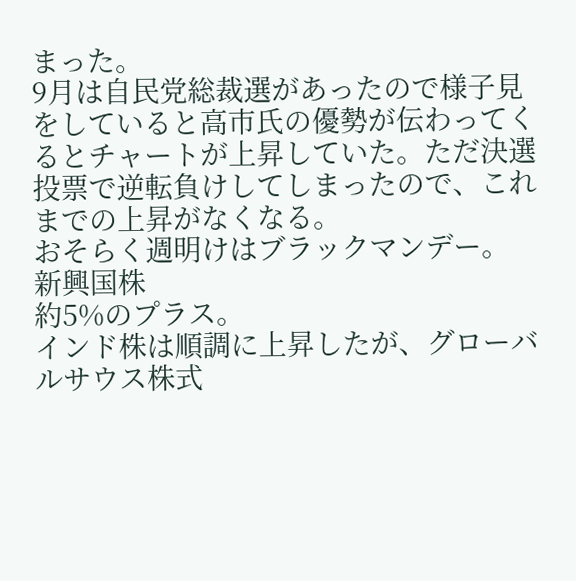まった。
9月は自民党総裁選があったので様子見をしていると高市氏の優勢が伝わってくるとチャートが上昇していた。ただ決選投票で逆転負けしてしまったので、これまでの上昇がなくなる。
おそらく週明けはブラックマンデー。
新興国株
約5%のプラス。
インド株は順調に上昇したが、グローバルサウス株式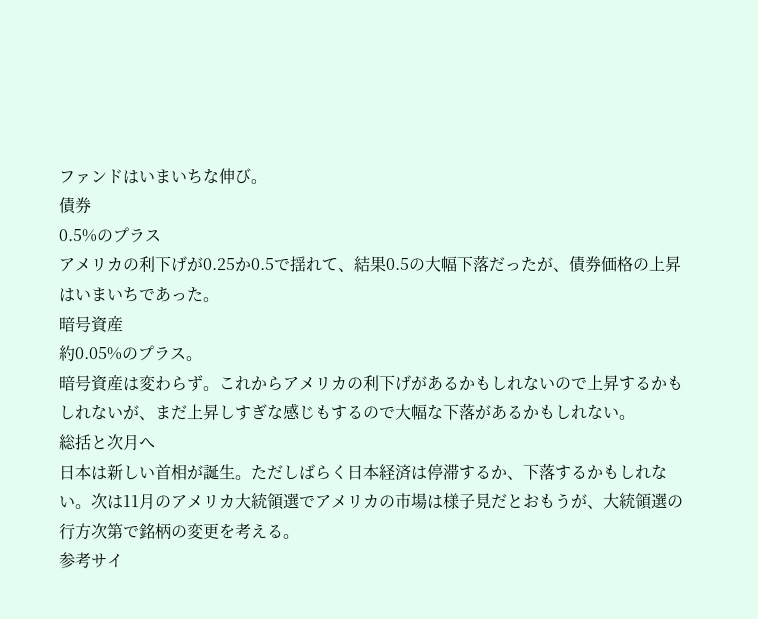ファンドはいまいちな伸び。
債券
0.5%のプラス
アメリカの利下げが0.25か0.5で揺れて、結果0.5の大幅下落だったが、債券価格の上昇はいまいちであった。
暗号資産
約0.05%のプラス。
暗号資産は変わらず。これからアメリカの利下げがあるかもしれないので上昇するかもしれないが、まだ上昇しすぎな感じもするので大幅な下落があるかもしれない。
総括と次月へ
日本は新しい首相が誕生。ただしばらく日本経済は停滞するか、下落するかもしれない。次は11月のアメリカ大統領選でアメリカの市場は様子見だとおもうが、大統領選の行方次第で銘柄の変更を考える。
参考サイ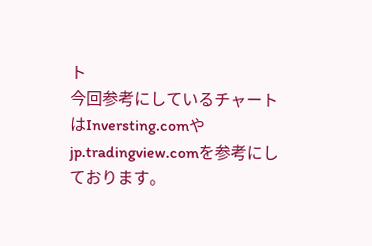ト
今回参考にしているチャートはInversting.comやjp.tradingview.comを参考にしております。